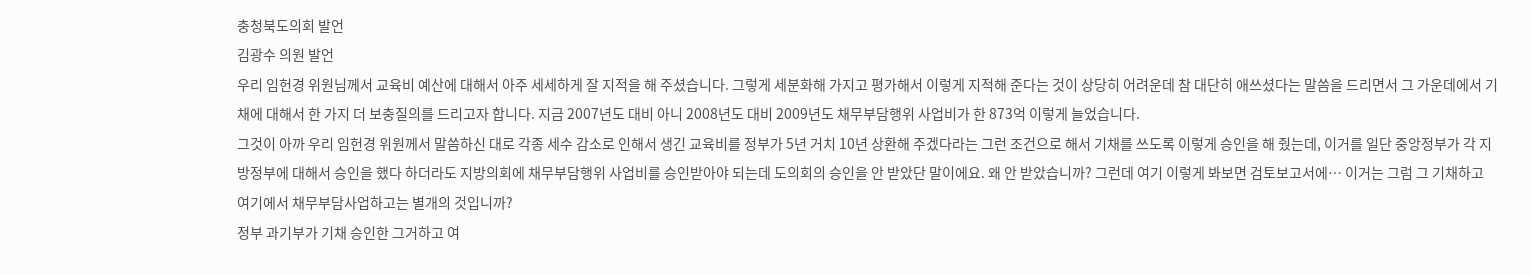충청북도의회 발언
김광수 의원 발언
우리 임헌경 위원님께서 교육비 예산에 대해서 아주 세세하게 잘 지적을 해 주셨습니다. 그렇게 세분화해 가지고 평가해서 이렇게 지적해 준다는 것이 상당히 어려운데 참 대단히 애쓰셨다는 말씀을 드리면서 그 가운데에서 기채에 대해서 한 가지 더 보충질의를 드리고자 합니다. 지금 2007년도 대비 아니 2008년도 대비 2009년도 채무부담행위 사업비가 한 873억 이렇게 늘었습니다.
그것이 아까 우리 임헌경 위원께서 말씀하신 대로 각종 세수 감소로 인해서 생긴 교육비를 정부가 5년 거치 10년 상환해 주겠다라는 그런 조건으로 해서 기채를 쓰도록 이렇게 승인을 해 줬는데, 이거를 일단 중앙정부가 각 지방정부에 대해서 승인을 했다 하더라도 지방의회에 채무부담행위 사업비를 승인받아야 되는데 도의회의 승인을 안 받았단 말이에요. 왜 안 받았습니까? 그런데 여기 이렇게 봐보면 검토보고서에… 이거는 그럼 그 기채하고 여기에서 채무부담사업하고는 별개의 것입니까?
정부 과기부가 기채 승인한 그거하고 여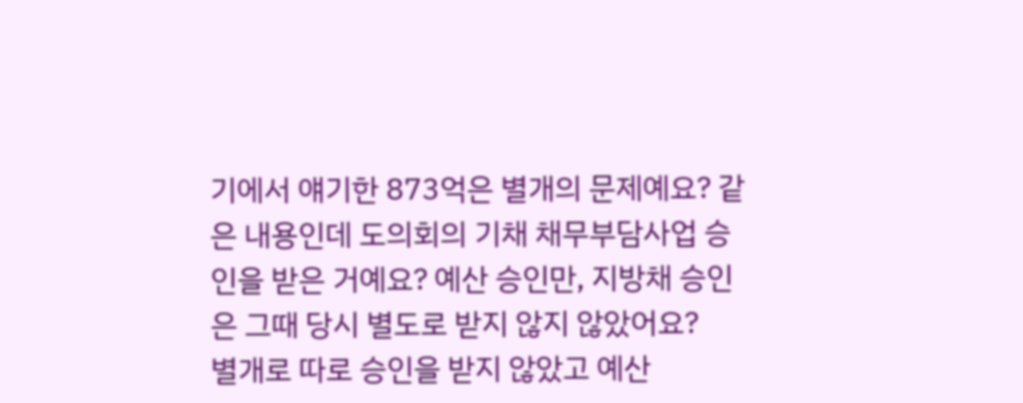기에서 얘기한 873억은 별개의 문제예요? 같은 내용인데 도의회의 기채 채무부담사업 승인을 받은 거예요? 예산 승인만, 지방채 승인은 그때 당시 별도로 받지 않지 않았어요?
별개로 따로 승인을 받지 않았고 예산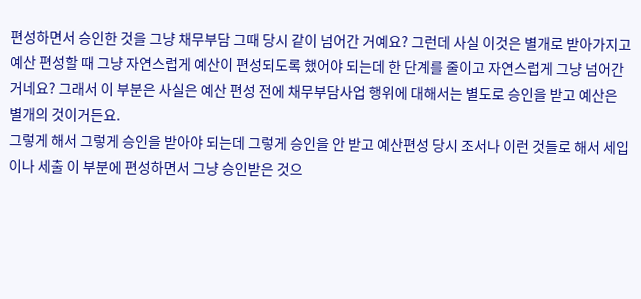편성하면서 승인한 것을 그냥 채무부담 그때 당시 같이 넘어간 거예요? 그런데 사실 이것은 별개로 받아가지고 예산 편성할 때 그냥 자연스럽게 예산이 편성되도록 했어야 되는데 한 단계를 줄이고 자연스럽게 그냥 넘어간 거네요? 그래서 이 부분은 사실은 예산 편성 전에 채무부담사업 행위에 대해서는 별도로 승인을 받고 예산은 별개의 것이거든요.
그렇게 해서 그렇게 승인을 받아야 되는데 그렇게 승인을 안 받고 예산편성 당시 조서나 이런 것들로 해서 세입이나 세출 이 부분에 편성하면서 그냥 승인받은 것으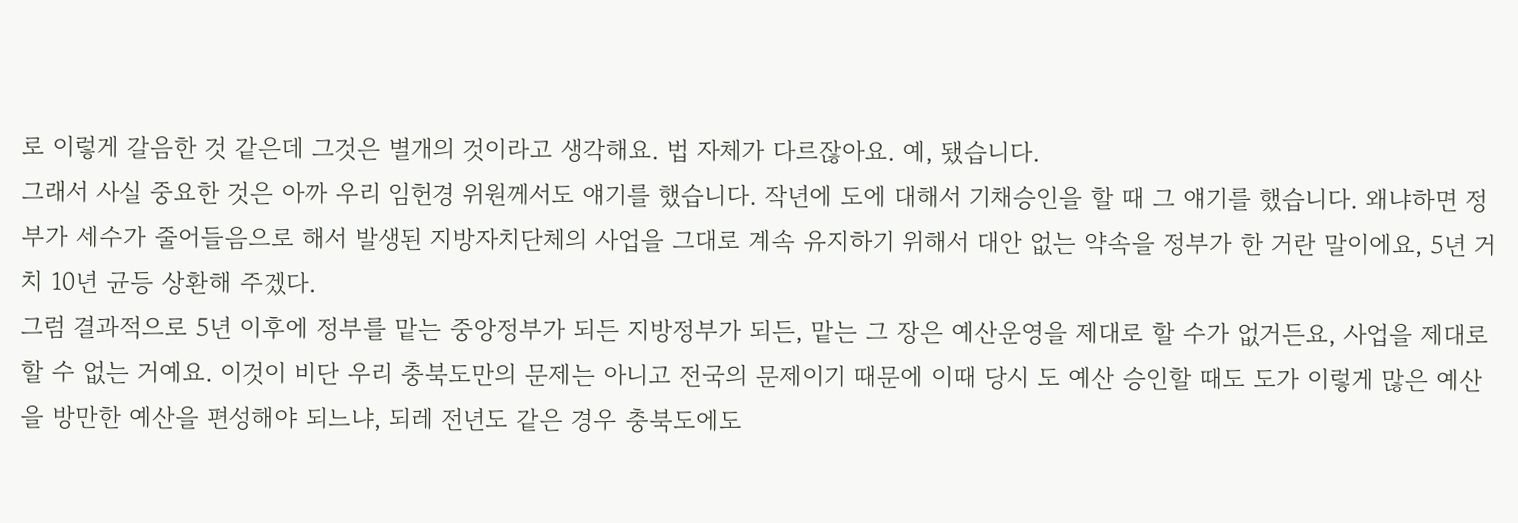로 이렇게 갈음한 것 같은데 그것은 별개의 것이라고 생각해요. 법 자체가 다르잖아요. 예, 됐습니다.
그래서 사실 중요한 것은 아까 우리 임헌경 위원께서도 얘기를 했습니다. 작년에 도에 대해서 기채승인을 할 때 그 얘기를 했습니다. 왜냐하면 정부가 세수가 줄어들음으로 해서 발생된 지방자치단체의 사업을 그대로 계속 유지하기 위해서 대안 없는 약속을 정부가 한 거란 말이에요, 5년 거치 10년 균등 상환해 주겠다.
그럼 결과적으로 5년 이후에 정부를 맡는 중앙정부가 되든 지방정부가 되든, 맡는 그 장은 예산운영을 제대로 할 수가 없거든요, 사업을 제대로 할 수 없는 거예요. 이것이 비단 우리 충북도만의 문제는 아니고 전국의 문제이기 때문에 이때 당시 도 예산 승인할 때도 도가 이렇게 많은 예산을 방만한 예산을 편성해야 되느냐, 되레 전년도 같은 경우 충북도에도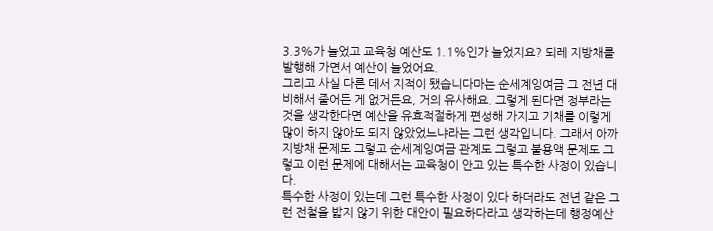3.3%가 늘었고 교육청 예산도 1.1%인가 늘었지요? 되레 지방채를 발행해 가면서 예산이 늘었어요.
그리고 사실 다른 데서 지적이 됐습니다마는 순세계잉여금 그 전년 대비해서 줄어든 게 없거든요, 거의 유사해요. 그렇게 된다면 정부라는 것을 생각한다면 예산을 유효적절하게 편성해 가지고 기채를 이렇게 많이 하지 않아도 되지 않았었느냐라는 그런 생각입니다. 그래서 아까 지방채 문제도 그렇고 순세계잉여금 관계도 그렇고 불용액 문제도 그렇고 이런 문제에 대해서는 교육청이 안고 있는 특수한 사정이 있습니다.
특수한 사정이 있는데 그런 특수한 사정이 있다 하더라도 전년 같은 그런 전철을 밟지 않기 위한 대안이 필요하다라고 생각하는데 행정예산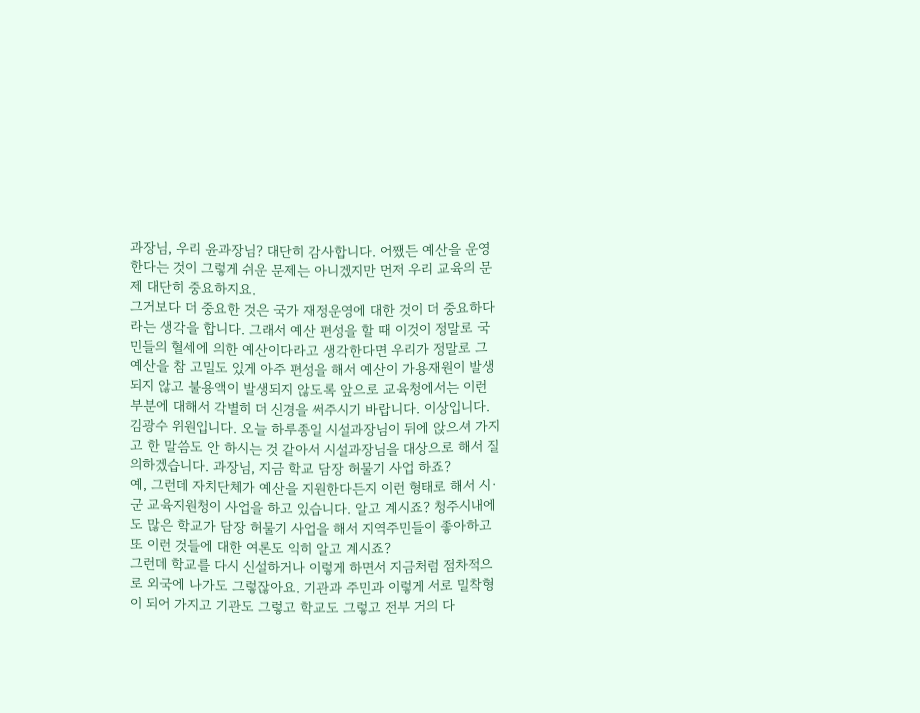과장님, 우리 윤과장님? 대단히 감사합니다. 어쨌든 예산을 운영한다는 것이 그렇게 쉬운 문제는 아니겠지만 먼저 우리 교육의 문제 대단히 중요하지요.
그거보다 더 중요한 것은 국가 재정운영에 대한 것이 더 중요하다라는 생각을 합니다. 그래서 예산 편성을 할 때 이것이 정말로 국민들의 혈세에 의한 예산이다라고 생각한다면 우리가 정말로 그 예산을 참 고밀도 있게 아주 편성을 해서 예산이 가용재원이 발생되지 않고 불용액이 발생되지 않도록 앞으로 교육청에서는 이런 부분에 대해서 각별히 더 신경을 써주시기 바랍니다. 이상입니다.
김광수 위원입니다. 오늘 하루종일 시설과장님이 뒤에 앉으셔 가지고 한 말씀도 안 하시는 것 같아서 시설과장님을 대상으로 해서 질의하겠습니다. 과장님, 지금 학교 담장 허물기 사업 하죠?
예, 그런데 자치단체가 예산을 지원한다든지 이런 형태로 해서 시·군 교육지원청이 사업을 하고 있습니다. 알고 계시죠? 청주시내에도 많은 학교가 담장 허물기 사업을 해서 지역주민들이 좋아하고 또 이런 것들에 대한 여론도 익히 알고 계시죠?
그런데 학교를 다시 신설하거나 이렇게 하면서 지금처럼 점차적으로 외국에 나가도 그렇잖아요. 기관과 주민과 이렇게 서로 밀착형이 되어 가지고 기관도 그렇고 학교도 그렇고 전부 거의 다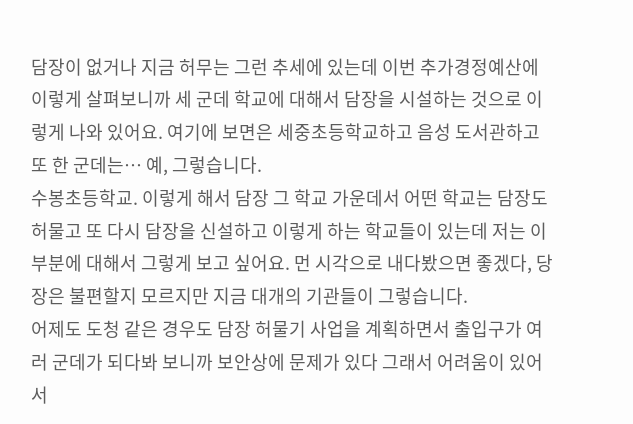담장이 없거나 지금 허무는 그런 추세에 있는데 이번 추가경정예산에 이렇게 살펴보니까 세 군데 학교에 대해서 담장을 시설하는 것으로 이렇게 나와 있어요. 여기에 보면은 세중초등학교하고 음성 도서관하고 또 한 군데는… 예, 그렇습니다.
수봉초등학교. 이렇게 해서 담장 그 학교 가운데서 어떤 학교는 담장도 허물고 또 다시 담장을 신설하고 이렇게 하는 학교들이 있는데 저는 이 부분에 대해서 그렇게 보고 싶어요. 먼 시각으로 내다봤으면 좋겠다, 당장은 불편할지 모르지만 지금 대개의 기관들이 그렇습니다.
어제도 도청 같은 경우도 담장 허물기 사업을 계획하면서 출입구가 여러 군데가 되다봐 보니까 보안상에 문제가 있다 그래서 어려움이 있어서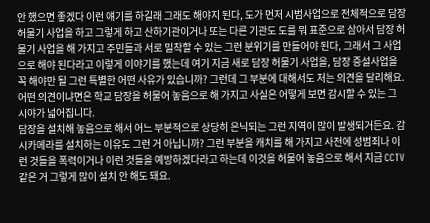안 했으면 좋겠다 이런 얘기를 하길래 그래도 해야지 된다, 도가 먼저 시범사업으로 전체적으로 담장 허물기 사업을 하고 그렇게 하고 산하기관이거나 또는 다른 기관도 도를 뭐 표준으로 삼아서 담장 허물기 사업을 해 가지고 주민들과 서로 밀착할 수 있는 그런 분위기를 만들어야 된다, 그래서 그 사업으로 해야 된다라고 이렇게 이야기를 했는데 여기 지금 새로 담장 허물기 사업을, 담장 증설사업을 꼭 해야만 될 그런 특별한 어떤 사유가 있습니까? 그런데 그 부분에 대해서도 저는 의견을 달리해요. 어떤 의견이냐면은 학교 담장을 허물어 놓음으로 해 가지고 사실은 어떻게 보면 감시할 수 있는 그 시야가 넓어집니다.
담장을 설치해 놓음으로 해서 어느 부분적으로 상당히 은닉되는 그런 지역이 많이 발생되거든요. 감시카메라를 설치하는 이유도 그런 거 아닙니까? 그런 부분을 캐치를 해 가지고 사전에 성범죄나 이런 것들을 폭력이거나 이런 것들을 예방하겠다라고 하는데 이것을 허물어 놓음으로 해서 지금 CCTV 같은 거 그렇게 많이 설치 안 해도 돼요.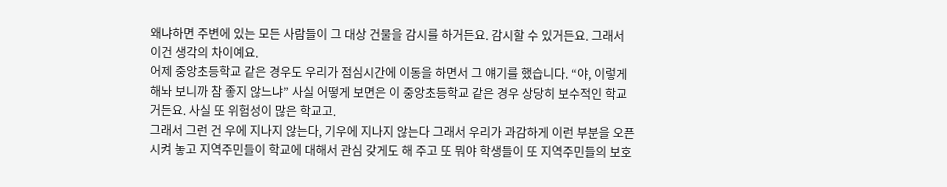왜냐하면 주변에 있는 모든 사람들이 그 대상 건물을 감시를 하거든요. 감시할 수 있거든요. 그래서 이건 생각의 차이예요.
어제 중앙초등학교 같은 경우도 우리가 점심시간에 이동을 하면서 그 얘기를 했습니다. “야, 이렇게 해놔 보니까 참 좋지 않느냐” 사실 어떻게 보면은 이 중앙초등학교 같은 경우 상당히 보수적인 학교거든요. 사실 또 위험성이 많은 학교고.
그래서 그런 건 우에 지나지 않는다, 기우에 지나지 않는다 그래서 우리가 과감하게 이런 부분을 오픈시켜 놓고 지역주민들이 학교에 대해서 관심 갖게도 해 주고 또 뭐야 학생들이 또 지역주민들의 보호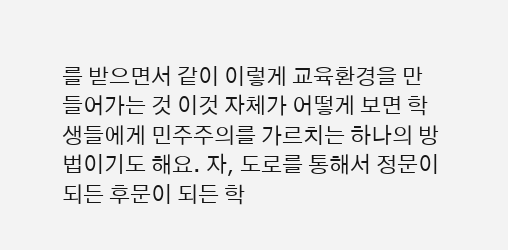를 받으면서 같이 이렇게 교육환경을 만들어가는 것 이것 자체가 어떻게 보면 학생들에게 민주주의를 가르치는 하나의 방법이기도 해요. 자, 도로를 통해서 정문이 되든 후문이 되든 학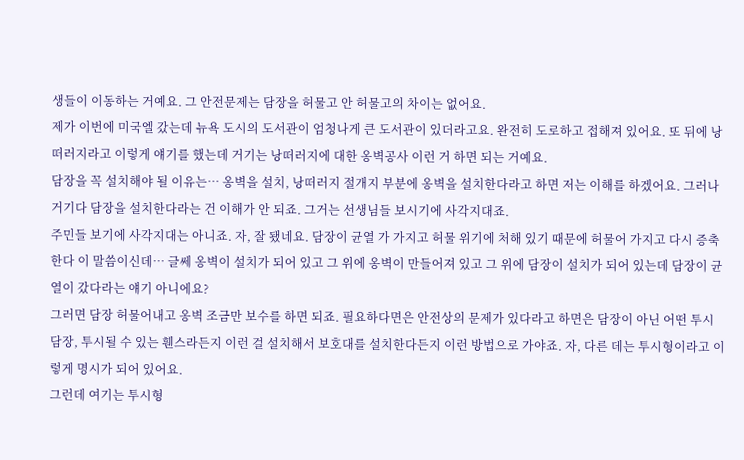생들이 이동하는 거예요. 그 안전문제는 담장을 허물고 안 허물고의 차이는 없어요.
제가 이번에 미국엘 갔는데 뉴욕 도시의 도서관이 엄청나게 큰 도서관이 있더라고요. 완전히 도로하고 접해져 있어요. 또 뒤에 낭떠러지라고 이렇게 얘기를 했는데 거기는 낭떠러지에 대한 옹벽공사 이런 거 하면 되는 거예요.
담장을 꼭 설치해야 될 이유는… 옹벽을 설치, 낭떠러지 절개지 부분에 옹벽을 설치한다라고 하면 저는 이해를 하겠어요. 그러나 거기다 담장을 설치한다라는 건 이해가 안 되죠. 그거는 선생님들 보시기에 사각지대죠.
주민들 보기에 사각지대는 아니죠. 자, 잘 됐네요. 담장이 균열 가 가지고 허물 위기에 처해 있기 때문에 허물어 가지고 다시 증축한다 이 말씀이신데… 글쎄 옹벽이 설치가 되어 있고 그 위에 옹벽이 만들어져 있고 그 위에 담장이 설치가 되어 있는데 담장이 균열이 갔다라는 얘기 아니에요?
그러면 담장 허물어내고 옹벽 조금만 보수를 하면 되죠. 필요하다면은 안전상의 문제가 있다라고 하면은 담장이 아닌 어떤 투시담장, 투시될 수 있는 휀스라든지 이런 걸 설치해서 보호대를 설치한다든지 이런 방법으로 가야죠. 자, 다른 데는 투시형이라고 이렇게 명시가 되어 있어요.
그런데 여기는 투시형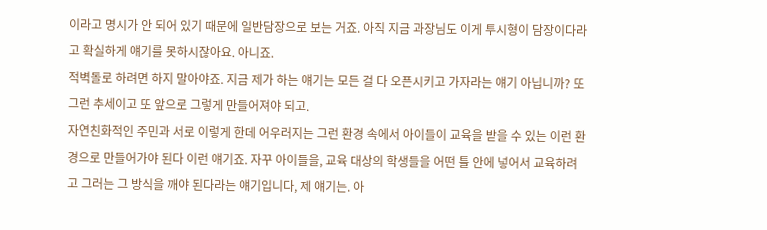이라고 명시가 안 되어 있기 때문에 일반담장으로 보는 거죠. 아직 지금 과장님도 이게 투시형이 담장이다라고 확실하게 얘기를 못하시잖아요. 아니죠.
적벽돌로 하려면 하지 말아야죠. 지금 제가 하는 얘기는 모든 걸 다 오픈시키고 가자라는 얘기 아닙니까? 또 그런 추세이고 또 앞으로 그렇게 만들어져야 되고.
자연친화적인 주민과 서로 이렇게 한데 어우러지는 그런 환경 속에서 아이들이 교육을 받을 수 있는 이런 환경으로 만들어가야 된다 이런 얘기죠. 자꾸 아이들을, 교육 대상의 학생들을 어떤 틀 안에 넣어서 교육하려고 그러는 그 방식을 깨야 된다라는 얘기입니다, 제 얘기는. 아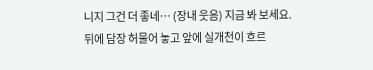니지 그건 더 좋네… (장내 웃음) 지금 봐 보세요.
뒤에 담장 허물어 놓고 앞에 실개천이 흐르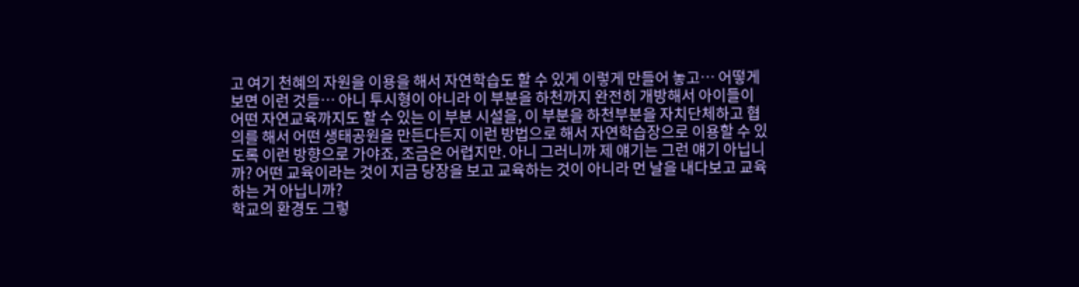고 여기 천혜의 자원을 이용을 해서 자연학습도 할 수 있게 이렇게 만들어 놓고… 어떻게 보면 이런 것들… 아니 투시형이 아니라 이 부분을 하천까지 완전히 개방해서 아이들이 어떤 자연교육까지도 할 수 있는 이 부분 시설을, 이 부분을 하천부분을 자치단체하고 협의를 해서 어떤 생태공원을 만든다든지 이런 방법으로 해서 자연학습장으로 이용할 수 있도록 이런 방향으로 가야죠, 조금은 어렵지만. 아니 그러니까 제 얘기는 그런 얘기 아닙니까? 어떤 교육이라는 것이 지금 당장을 보고 교육하는 것이 아니라 먼 날을 내다보고 교육하는 거 아닙니까?
학교의 환경도 그렇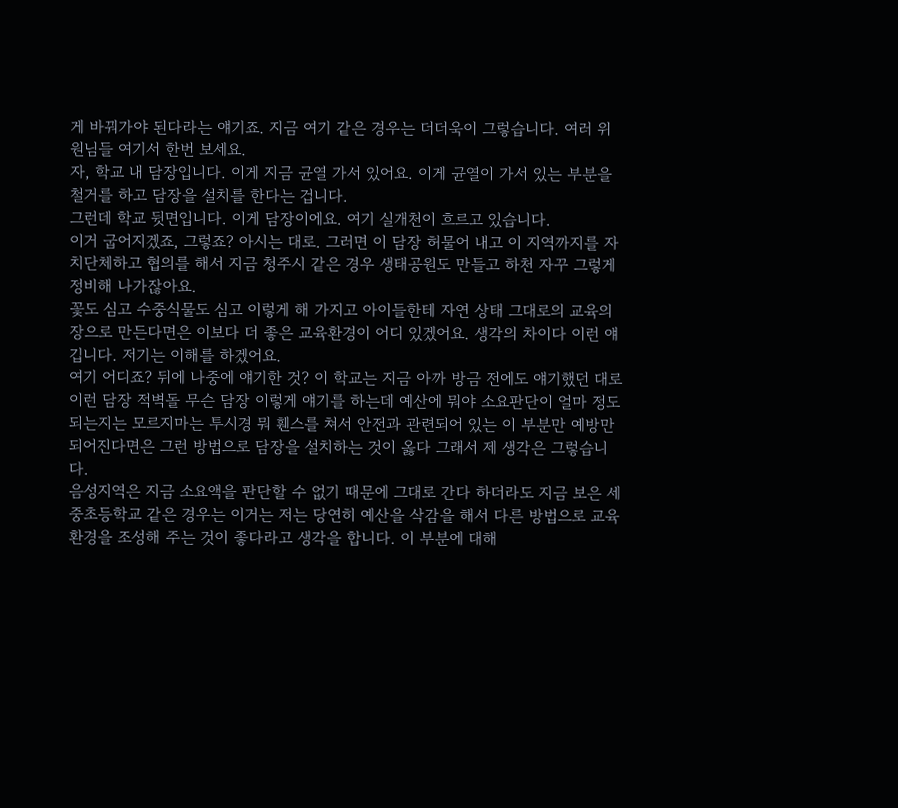게 바꿔가야 된다라는 얘기죠. 지금 여기 같은 경우는 더더욱이 그렇습니다. 여러 위원님들 여기서 한번 보세요.
자, 학교 내 담장입니다. 이게 지금 균열 가서 있어요. 이게 균열이 가서 있는 부분을 철거를 하고 담장을 설치를 한다는 겁니다.
그런데 학교 뒷면입니다. 이게 담장이에요. 여기 실개천이 흐르고 있습니다.
이거 굽어지겠죠, 그렇죠? 아시는 대로. 그러면 이 담장 허물어 내고 이 지역까지를 자치단체하고 협의를 해서 지금 청주시 같은 경우 생태공원도 만들고 하천 자꾸 그렇게 정비해 나가잖아요.
꽃도 심고 수중식물도 심고 이렇게 해 가지고 아이들한테 자연 상태 그대로의 교육의 장으로 만든다면은 이보다 더 좋은 교육환경이 어디 있겠어요. 생각의 차이다 이런 얘깁니다. 저기는 이해를 하겠어요.
여기 어디죠? 뒤에 나중에 얘기한 것? 이 학교는 지금 아까 방금 전에도 얘기했던 대로 이런 담장 적벽돌 무슨 담장 이렇게 얘기를 하는데 예산에 뭐야 소요판단이 얼마 정도 되는지는 모르지마는 투시경 뭐 휀스를 쳐서 안전과 관련되어 있는 이 부분만 예방만 되어진다면은 그런 방법으로 담장을 설치하는 것이 옳다 그래서 제 생각은 그렇습니다.
음성지역은 지금 소요액을 판단할 수 없기 때문에 그대로 간다 하더라도 지금 보은 세중초등학교 같은 경우는 이거는 저는 당연히 예산을 삭감을 해서 다른 방법으로 교육환경을 조성해 주는 것이 좋다라고 생각을 합니다. 이 부분에 대해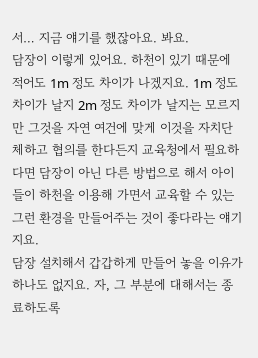서… 지금 얘기를 했잖아요. 봐요.
담장이 이렇게 있어요. 하천이 있기 때문에 적어도 1m 정도 차이가 나겠지요. 1m 정도 차이가 날지 2m 정도 차이가 날지는 모르지만 그것을 자연 여건에 맞게 이것을 자치단체하고 협의를 한다든지 교육청에서 필요하다면 담장이 아닌 다른 방법으로 해서 아이들이 하천을 이용해 가면서 교육할 수 있는 그런 환경을 만들어주는 것이 좋다라는 얘기지요.
담장 설치해서 갑갑하게 만들어 놓을 이유가 하나도 없지요. 자, 그 부분에 대해서는 종료하도록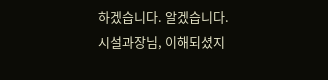하겠습니다. 알겠습니다.
시설과장님, 이해되셨지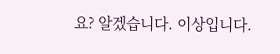요? 알겠습니다. 이상입니다.